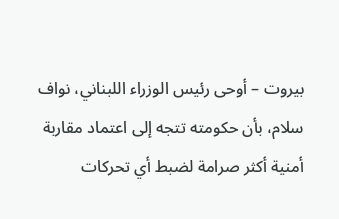بيروت – أوحى رئيس الوزراء اللبناني، نواف سلام، بأن حكومته تتجه إلى اعتماد مقاربة أمنية أكثر صرامة لضبط أي تحركات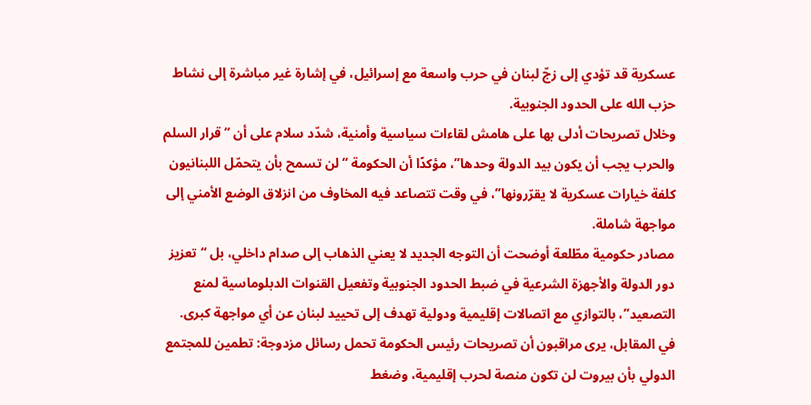عسكرية قد تؤدي إلى زجّ لبنان في حرب واسعة مع إسرائيل، في إشارة غير مباشرة إلى نشاط حزب الله على الحدود الجنوبية.
وخلال تصريحات أدلى بها على هامش لقاءات سياسية وأمنية، شدّد سلام على أن “قرار السلم والحرب يجب أن يكون بيد الدولة وحدها”، مؤكدًا أن الحكومة “لن تسمح بأن يتحمّل اللبنانيون كلفة خيارات عسكرية لا يقرّرونها”، في وقت تتصاعد فيه المخاوف من انزلاق الوضع الأمني إلى مواجهة شاملة.
مصادر حكومية مطّلعة أوضحت أن التوجه الجديد لا يعني الذهاب إلى صدام داخلي، بل “تعزيز دور الدولة والأجهزة الشرعية في ضبط الحدود الجنوبية وتفعيل القنوات الدبلوماسية لمنع التصعيد”، بالتوازي مع اتصالات إقليمية ودولية تهدف إلى تحييد لبنان عن أي مواجهة كبرى.
في المقابل، يرى مراقبون أن تصريحات رئيس الحكومة تحمل رسائل مزدوجة: تطمين للمجتمع الدولي بأن بيروت لن تكون منصة لحرب إقليمية، وضغط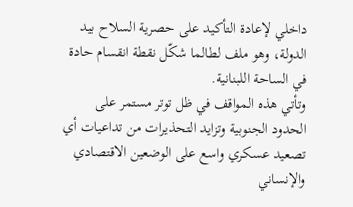داخلي لإعادة التأكيد على حصرية السلاح بيد الدولة، وهو ملف لطالما شكّل نقطة انقسام حادة في الساحة اللبنانية.
وتأتي هذه المواقف في ظل توتر مستمر على الحدود الجنوبية وتزايد التحذيرات من تداعيات أي تصعيد عسكري واسع على الوضعين الاقتصادي والإنساني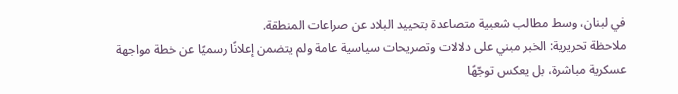في لبنان، وسط مطالب شعبية متصاعدة بتحييد البلاد عن صراعات المنطقة.
ملاحظة تحريرية: الخبر مبني على دلالات وتصريحات سياسية عامة ولم يتضمن إعلانًا رسميًا عن خطة مواجهة عسكرية مباشرة، بل يعكس توجّهًا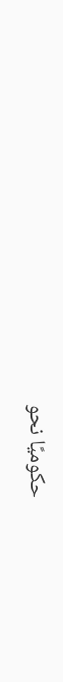حكوميًا نحو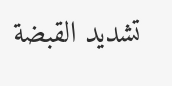تشديد القبضة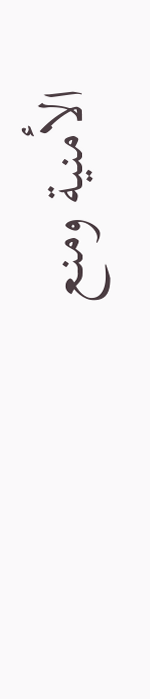الأمنية ومنع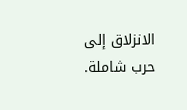الانزلاق إلى حرب شاملة.